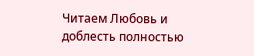Читаем Любовь и доблесть полностью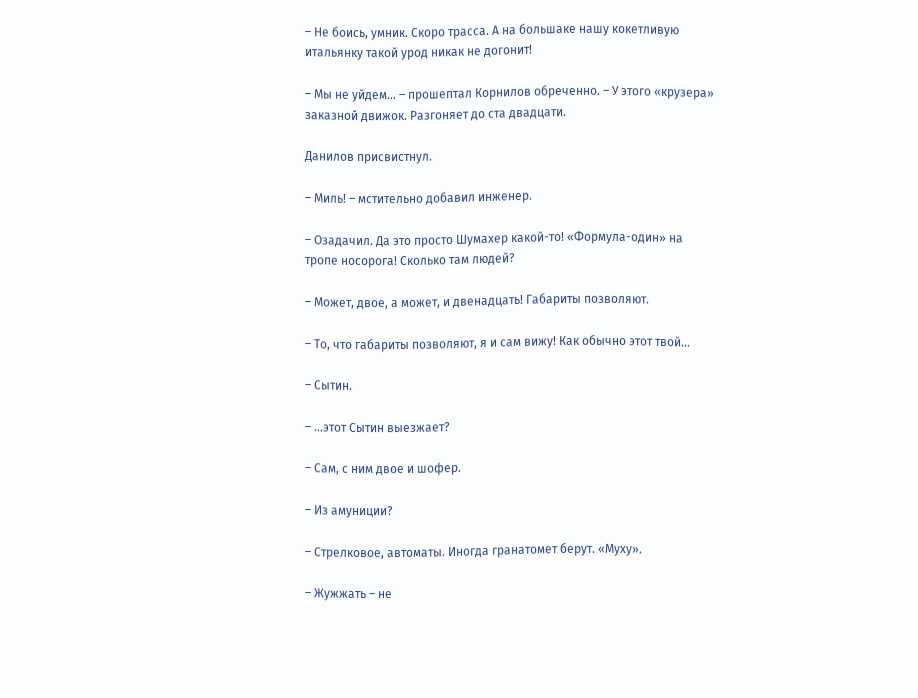– Не боись, умник. Скоро трасса. А на большаке нашу кокетливую итальянку такой урод никак не догонит!

– Мы не уйдем... – прошептал Корнилов обреченно. – У этого «крузера» заказной движок. Разгоняет до ста двадцати.

Данилов присвистнул.

– Миль! – мстительно добавил инженер.

– Озадачил. Да это просто Шумахер какой-то! «Формула-один» на тропе носорога! Сколько там людей?

– Может, двое, а может, и двенадцать! Габариты позволяют.

– То, что габариты позволяют, я и сам вижу! Как обычно этот твой...

– Сытин.

– ...этот Сытин выезжает?

– Сам, с ним двое и шофер.

– Из амуниции?

– Стрелковое, автоматы. Иногда гранатомет берут. «Муху».

– Жужжать – не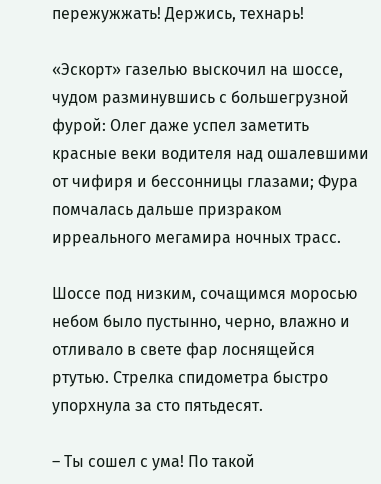пережужжать! Держись, технарь!

«Эскорт» газелью выскочил на шоссе, чудом разминувшись с большегрузной фурой: Олег даже успел заметить красные веки водителя над ошалевшими от чифиря и бессонницы глазами; Фура помчалась дальше призраком ирреального мегамира ночных трасс.

Шоссе под низким, сочащимся моросью небом было пустынно, черно, влажно и отливало в свете фар лоснящейся ртутью. Стрелка спидометра быстро упорхнула за сто пятьдесят.

– Ты сошел с ума! По такой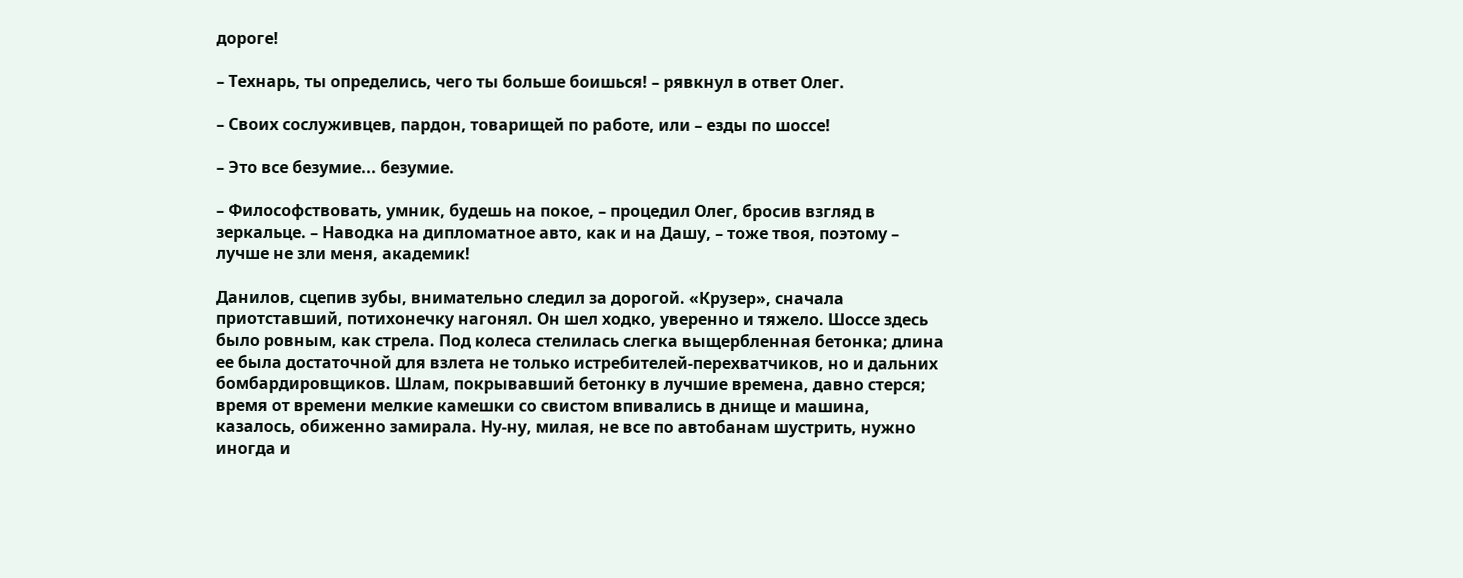дороге!

– Технарь, ты определись, чего ты больше боишься! – рявкнул в ответ Олег.

– Своих сослуживцев, пардон, товарищей по работе, или – езды по шоссе!

– Это все безумие... безумие.

– Философствовать, умник, будешь на покое, – процедил Олег, бросив взгляд в зеркальце. – Наводка на дипломатное авто, как и на Дашу, – тоже твоя, поэтому – лучше не зли меня, академик!

Данилов, сцепив зубы, внимательно следил за дорогой. «Крузер», сначала приотставший, потихонечку нагонял. Он шел ходко, уверенно и тяжело. Шоссе здесь было ровным, как стрела. Под колеса стелилась слегка выщербленная бетонка; длина ее была достаточной для взлета не только истребителей-перехватчиков, но и дальних бомбардировщиков. Шлам, покрывавший бетонку в лучшие времена, давно стерся; время от времени мелкие камешки со свистом впивались в днище и машина, казалось, обиженно замирала. Ну-ну, милая, не все по автобанам шустрить, нужно иногда и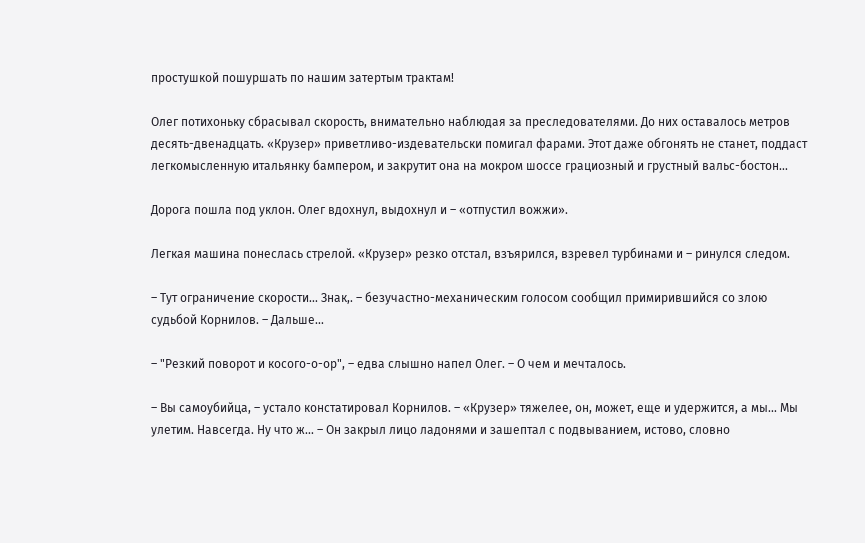простушкой пошуршать по нашим затертым трактам!

Олег потихоньку сбрасывал скорость, внимательно наблюдая за преследователями. До них оставалось метров десять-двенадцать. «Крузер» приветливо-издевательски помигал фарами. Этот даже обгонять не станет, поддаст легкомысленную итальянку бампером, и закрутит она на мокром шоссе грациозный и грустный вальс-бостон...

Дорога пошла под уклон. Олег вдохнул, выдохнул и – «отпустил вожжи».

Легкая машина понеслась стрелой. «Крузер» резко отстал, взъярился, взревел турбинами и – ринулся следом.

– Тут ограничение скорости... Знак,. – безучастно-механическим голосом сообщил примирившийся со злою судьбой Корнилов. – Дальше...

– "Резкий поворот и косого-о-ор", – едва слышно напел Олег. – О чем и мечталось.

– Вы самоубийца, – устало констатировал Корнилов. – «Крузер» тяжелее, он, может, еще и удержится, а мы... Мы улетим. Навсегда. Ну что ж... – Он закрыл лицо ладонями и зашептал с подвыванием, истово, словно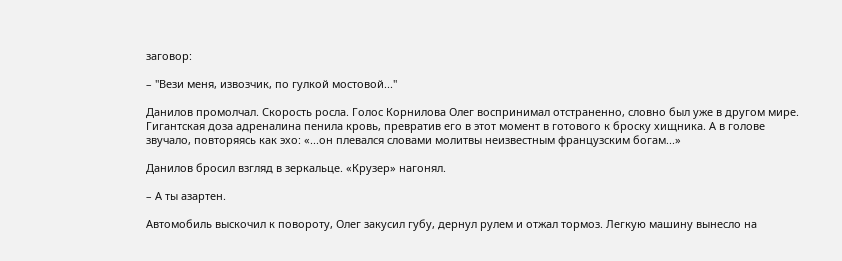заговор:

– "Вези меня, извозчик, по гулкой мостовой..."

Данилов промолчал. Скорость росла. Голос Корнилова Олег воспринимал отстраненно, словно был уже в другом мире. Гигантская доза адреналина пенила кровь, превратив его в этот момент в готового к броску хищника. А в голове звучало, повторяясь как эхо: «...он плевался словами молитвы неизвестным французским богам...»

Данилов бросил взгляд в зеркальце. «Крузер» нагонял.

– А ты азартен.

Автомобиль выскочил к повороту, Олег закусил губу, дернул рулем и отжал тормоз. Легкую машину вынесло на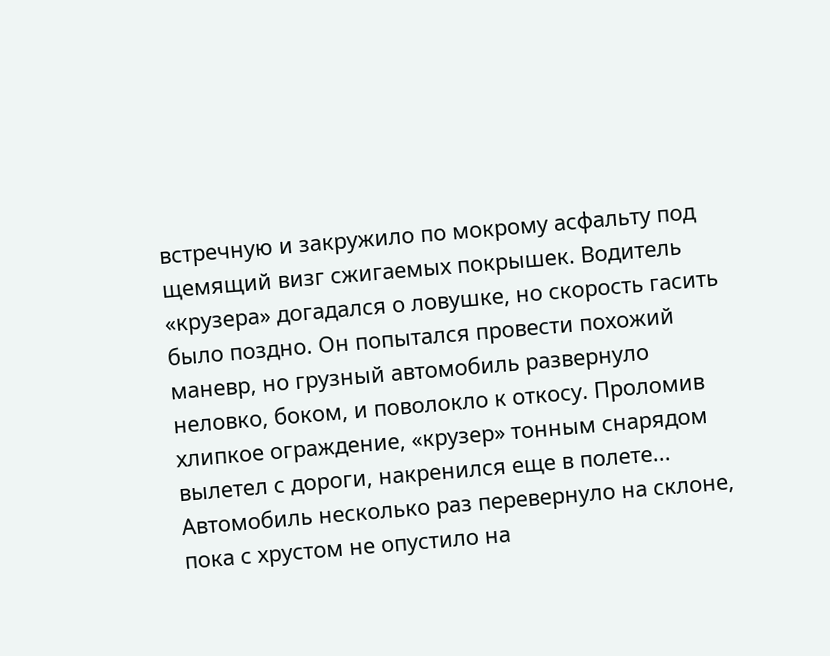встречную и закружило по мокрому асфальту под щемящий визг сжигаемых покрышек. Водитель «крузера» догадался о ловушке, но скорость гасить было поздно. Он попытался провести похожий маневр, но грузный автомобиль развернуло неловко, боком, и поволокло к откосу. Проломив хлипкое ограждение, «крузер» тонным снарядом вылетел с дороги, накренился еще в полете... Автомобиль несколько раз перевернуло на склоне, пока с хрустом не опустило на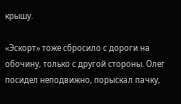крышу.

«Эскорт» тоже сбросило с дороги на обочину, только с другой стороны. Олег посидел неподвижно, порыскал пачку,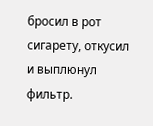бросил в рот сигарету, откусил и выплюнул фильтр.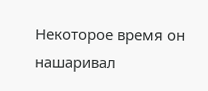Некоторое время он нашаривал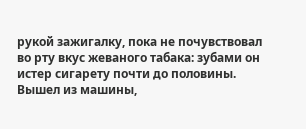рукой зажигалку, пока не почувствовал во рту вкус жеваного табака: зубами он истер сигарету почти до половины. Вышел из машины,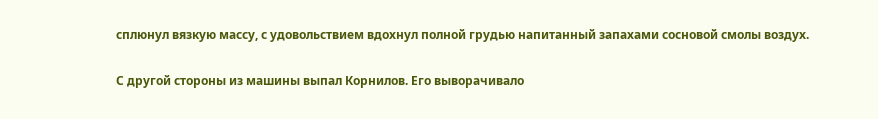сплюнул вязкую массу, с удовольствием вдохнул полной грудью напитанный запахами сосновой смолы воздух.

С другой стороны из машины выпал Корнилов. Его выворачивало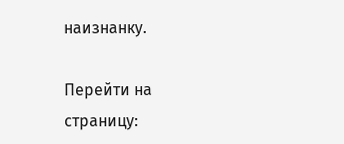наизнанку.

Перейти на страницу: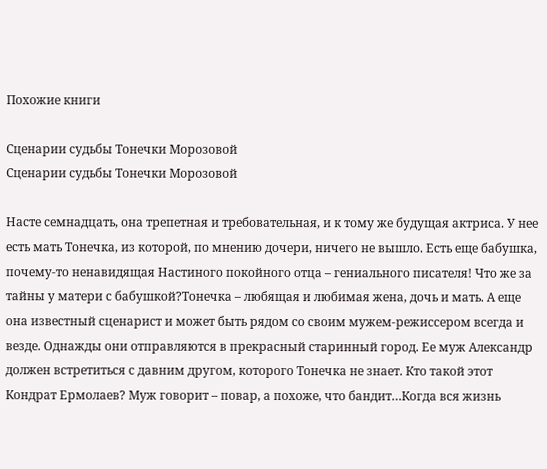Похожие книги

Сценарии судьбы Тонечки Морозовой
Сценарии судьбы Тонечки Морозовой

Насте семнадцать, она трепетная и требовательная, и к тому же будущая актриса. У нее есть мать Тонечка, из которой, по мнению дочери, ничего не вышло. Есть еще бабушка, почему-то ненавидящая Настиного покойного отца – гениального писателя! Что же за тайны у матери с бабушкой?Тонечка – любящая и любимая жена, дочь и мать. А еще она известный сценарист и может быть рядом со своим мужем-режиссером всегда и везде. Однажды они отправляются в прекрасный старинный город. Ее муж Александр должен встретиться с давним другом, которого Тонечка не знает. Кто такой этот Кондрат Ермолаев? Муж говорит – повар, а похоже, что бандит…Когда вся жизнь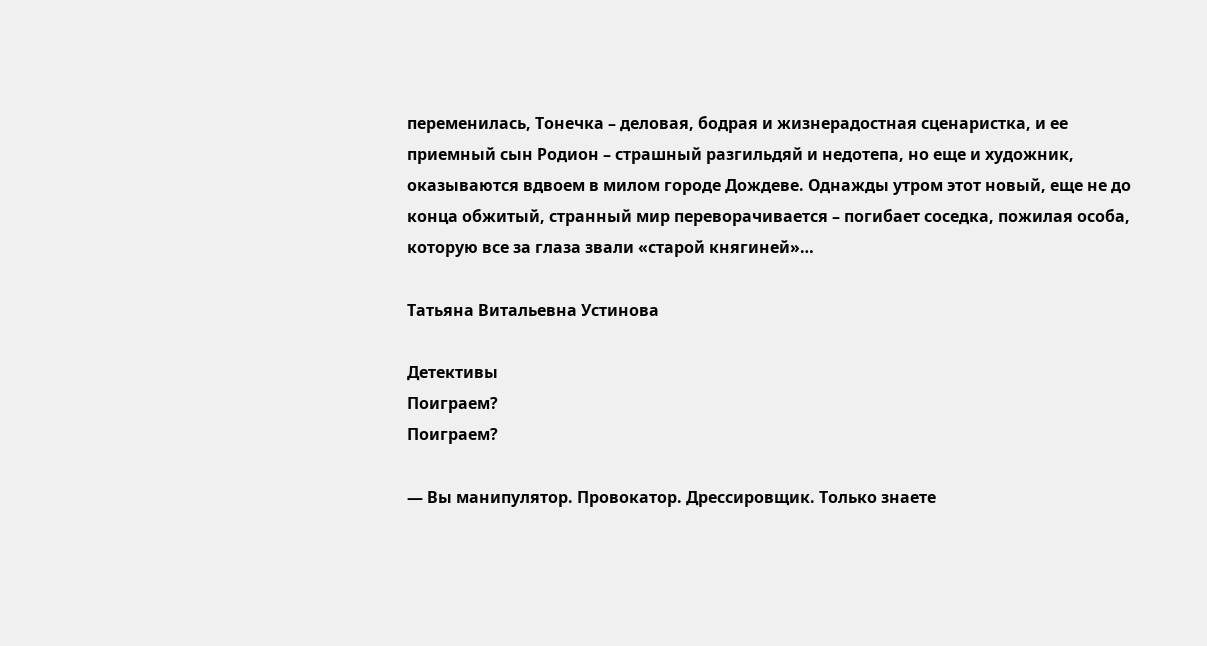переменилась, Тонечка – деловая, бодрая и жизнерадостная сценаристка, и ее приемный сын Родион – страшный разгильдяй и недотепа, но еще и художник, оказываются вдвоем в милом городе Дождеве. Однажды утром этот новый, еще не до конца обжитый, странный мир переворачивается – погибает соседка, пожилая особа, которую все за глаза звали «старой княгиней»…

Татьяна Витальевна Устинова

Детективы
Поиграем?
Поиграем?

— Вы манипулятор. Провокатор. Дрессировщик. Только знаете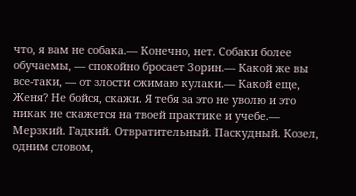что, я вам не собака.— Конечно, нет. Собаки более обучаемы, — спокойно бросает Зорин.— Какой же вы все-таки, — от злости сжимаю кулаки.— Какой еще, Женя? Не бойся, скажи. Я тебя за это не уволю и это никак не скажется на твоей практике и учебе.— Мерзкий. Гадкий. Отвратительный. Паскудный. Козел, одним словом,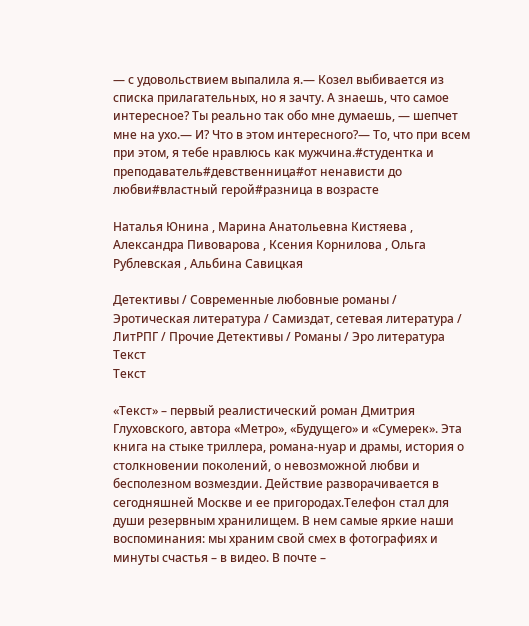— с удовольствием выпалила я.— Козел выбивается из списка прилагательных, но я зачту. А знаешь, что самое интересное? Ты реально так обо мне думаешь, — шепчет мне на ухо.— И? Что в этом интересного?— То, что при всем при этом, я тебе нравлюсь как мужчина.#студентка и преподаватель#девственница#от ненависти до любви#властный герой#разница в возрасте

Наталья Юнина , Марина Анатольевна Кистяева , Александра Пивоварова , Ксения Корнилова , Ольга Рублевская , Альбина Савицкая

Детективы / Современные любовные романы / Эротическая литература / Самиздат, сетевая литература / ЛитРПГ / Прочие Детективы / Романы / Эро литература
Текст
Текст

«Текст» – первый реалистический роман Дмитрия Глуховского, автора «Метро», «Будущего» и «Сумерек». Эта книга на стыке триллера, романа-нуар и драмы, история о столкновении поколений, о невозможной любви и бесполезном возмездии. Действие разворачивается в сегодняшней Москве и ее пригородах.Телефон стал для души резервным хранилищем. В нем самые яркие наши воспоминания: мы храним свой смех в фотографиях и минуты счастья – в видео. В почте –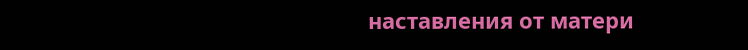наставления от матери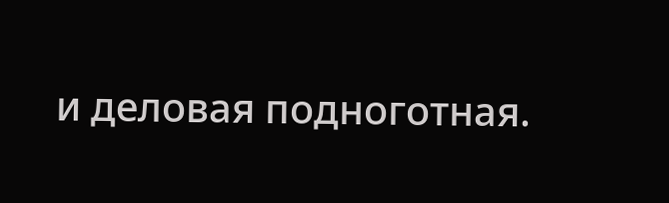и деловая подноготная.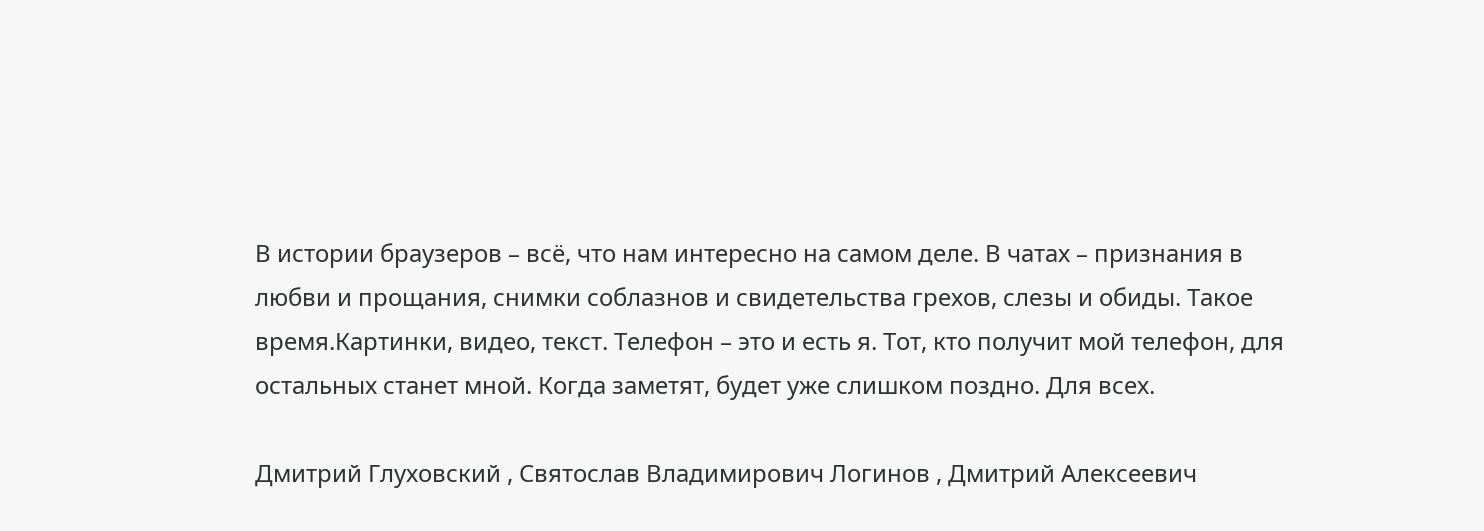В истории браузеров – всё, что нам интересно на самом деле. В чатах – признания в любви и прощания, снимки соблазнов и свидетельства грехов, слезы и обиды. Такое время.Картинки, видео, текст. Телефон – это и есть я. Тот, кто получит мой телефон, для остальных станет мной. Когда заметят, будет уже слишком поздно. Для всех.

Дмитрий Глуховский , Святослав Владимирович Логинов , Дмитрий Алексеевич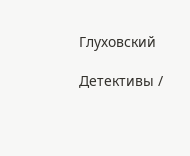Глуховский

Детективы /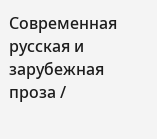Современная русская и зарубежная проза /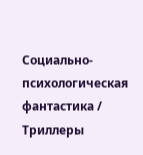Социально-психологическая фантастика / Триллеры